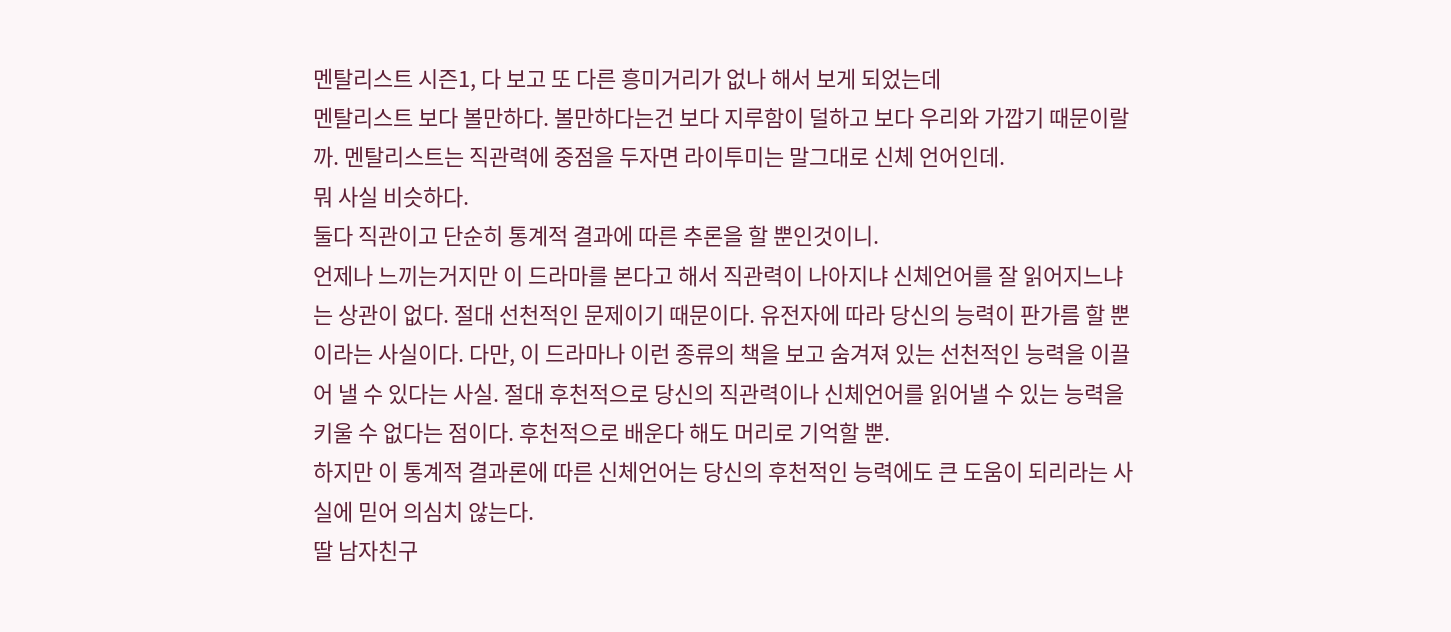멘탈리스트 시즌1, 다 보고 또 다른 흥미거리가 없나 해서 보게 되었는데
멘탈리스트 보다 볼만하다. 볼만하다는건 보다 지루함이 덜하고 보다 우리와 가깝기 때문이랄까. 멘탈리스트는 직관력에 중점을 두자면 라이투미는 말그대로 신체 언어인데.
뭐 사실 비슷하다.
둘다 직관이고 단순히 통계적 결과에 따른 추론을 할 뿐인것이니.
언제나 느끼는거지만 이 드라마를 본다고 해서 직관력이 나아지냐 신체언어를 잘 읽어지느냐는 상관이 없다. 절대 선천적인 문제이기 때문이다. 유전자에 따라 당신의 능력이 판가름 할 뿐이라는 사실이다. 다만, 이 드라마나 이런 종류의 책을 보고 숨겨져 있는 선천적인 능력을 이끌어 낼 수 있다는 사실. 절대 후천적으로 당신의 직관력이나 신체언어를 읽어낼 수 있는 능력을 키울 수 없다는 점이다. 후천적으로 배운다 해도 머리로 기억할 뿐.
하지만 이 통계적 결과론에 따른 신체언어는 당신의 후천적인 능력에도 큰 도움이 되리라는 사실에 믿어 의심치 않는다.
딸 남자친구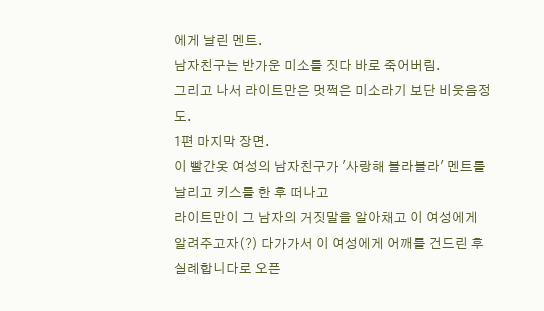에게 날린 멘트.
남자친구는 반가운 미소를 짓다 바로 죽어버림.
그리고 나서 라이트만은 멋쩍은 미소라기 보단 비웃음정도.
1편 마지막 장면.
이 빨간옷 여성의 남자친구가 '사랑해 블라블라' 멘트를 날리고 키스를 한 후 떠나고
라이트만이 그 남자의 거짓말을 알아채고 이 여성에게 알려주고자(?) 다가가서 이 여성에게 어깨를 건드린 후 실례합니다로 오픈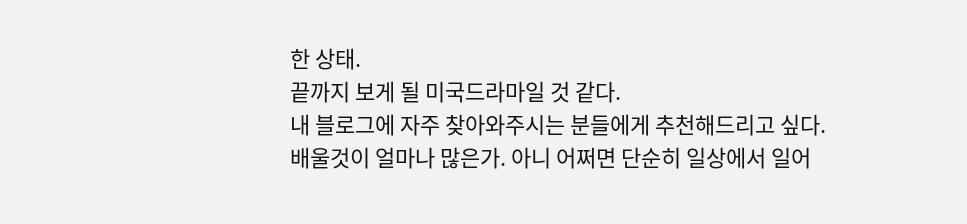한 상태.
끝까지 보게 될 미국드라마일 것 같다.
내 블로그에 자주 찾아와주시는 분들에게 추천해드리고 싶다.
배울것이 얼마나 많은가. 아니 어쩌면 단순히 일상에서 일어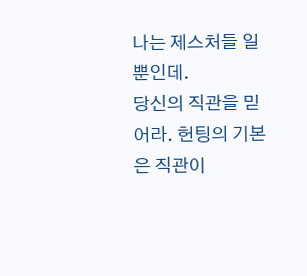나는 제스처들 일 뿐인데.
당신의 직관을 믿어라. 헌팅의 기본은 직관이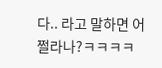다.. 라고 말하면 어쩔라나?ㅋㅋㅋㅋ